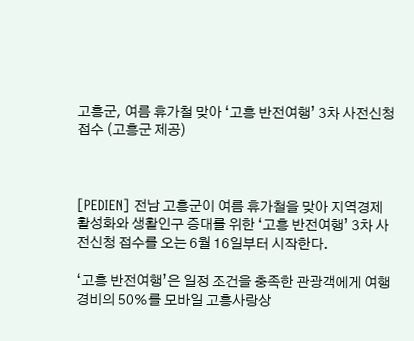고흥군, 여름 휴가철 맞아 ‘고흥 반전여행’ 3차 사전신청 접수 (고흥군 제공)



[PEDIEN] 전남 고흥군이 여름 휴가철을 맞아 지역경제 활성화와 생활인구 증대를 위한 ‘고흥 반전여행’ 3차 사전신청 접수를 오는 6월 16일부터 시작한다.

‘고흥 반전여행’은 일정 조건을 충족한 관광객에게 여행 경비의 50%를 모바일 고흥사랑상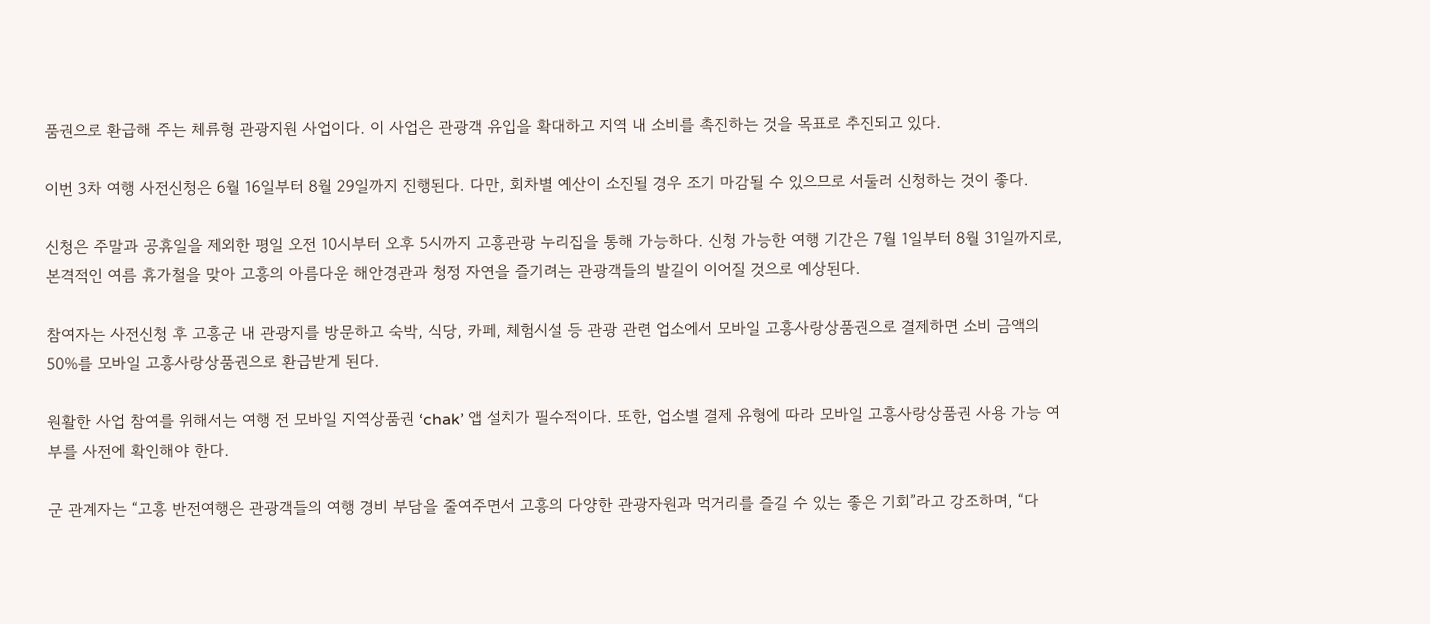품권으로 환급해 주는 체류형 관광지원 사업이다. 이 사업은 관광객 유입을 확대하고 지역 내 소비를 촉진하는 것을 목표로 추진되고 있다.

이번 3차 여행 사전신청은 6월 16일부터 8월 29일까지 진행된다. 다만, 회차별 예산이 소진될 경우 조기 마감될 수 있으므로 서둘러 신청하는 것이 좋다.

신청은 주말과 공휴일을 제외한 평일 오전 10시부터 오후 5시까지 고흥관광 누리집을 통해 가능하다. 신청 가능한 여행 기간은 7월 1일부터 8월 31일까지로, 본격적인 여름 휴가철을 맞아 고흥의 아름다운 해안경관과 청정 자연을 즐기려는 관광객들의 발길이 이어질 것으로 예상된다.

참여자는 사전신청 후 고흥군 내 관광지를 방문하고 숙박, 식당, 카페, 체험시설 등 관광 관련 업소에서 모바일 고흥사랑상품권으로 결제하면 소비 금액의 50%를 모바일 고흥사랑상품권으로 환급받게 된다.

원활한 사업 참여를 위해서는 여행 전 모바일 지역상품권 ‘chak’ 앱 설치가 필수적이다. 또한, 업소별 결제 유형에 따라 모바일 고흥사랑상품권 사용 가능 여부를 사전에 확인해야 한다.

군 관계자는 “고흥 반전여행은 관광객들의 여행 경비 부담을 줄여주면서 고흥의 다양한 관광자원과 먹거리를 즐길 수 있는 좋은 기회”라고 강조하며, “다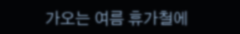가오는 여름 휴가철에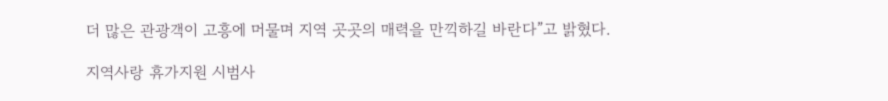더 많은 관광객이 고흥에 머물며 지역 곳곳의 매력을 만끽하길 바란다”고 밝혔다.

지역사랑 휴가지원 시범사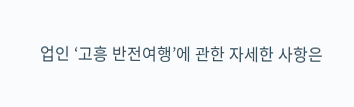업인 ‘고흥 반전여행’에 관한 자세한 사항은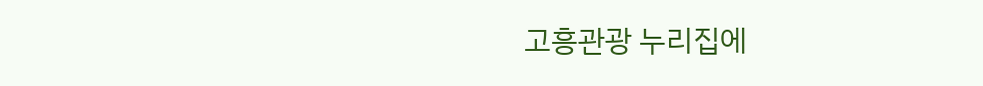고흥관광 누리집에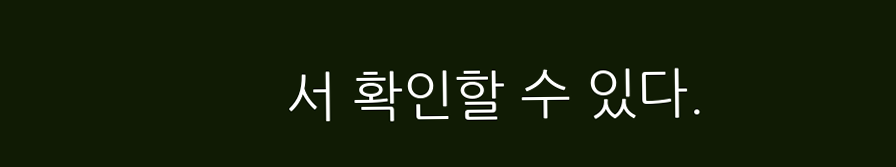서 확인할 수 있다.